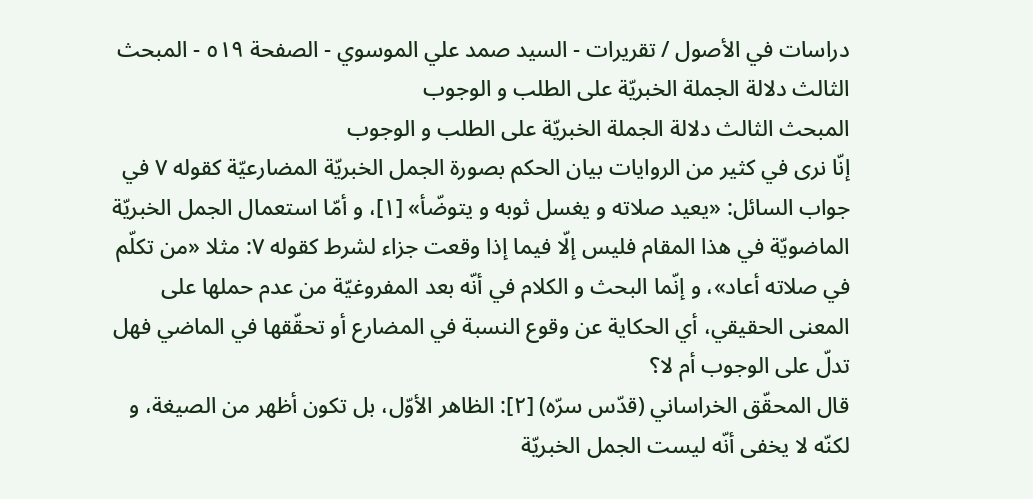دراسات في الأصول / تقريرات - السيد صمد علي الموسوي - الصفحة ٥١٩ - المبحث الثالث دلالة الجملة الخبريّة على الطلب و الوجوب
المبحث الثالث دلالة الجملة الخبريّة على الطلب و الوجوب
إنّا نرى في كثير من الروايات بيان الحكم بصورة الجمل الخبريّة المضارعيّة كقوله ٧ في جواب السائل: «يعيد صلاته و يغسل ثوبه و يتوضّأ» [١]، و أمّا استعمال الجمل الخبريّة الماضويّة في هذا المقام فليس إلّا فيما إذا وقعت جزاء لشرط كقوله ٧: مثلا «من تكلّم في صلاته أعاد»، و إنّما البحث و الكلام في أنّه بعد المفروغيّة من عدم حملها على المعنى الحقيقي، أي الحكاية عن وقوع النسبة في المضارع أو تحقّقها في الماضي فهل تدلّ على الوجوب أم لا؟
قال المحقّق الخراساني (قدّس سرّه) [٢]: الظاهر الأوّل، بل تكون أظهر من الصيغة، و لكنّه لا يخفى أنّه ليست الجمل الخبريّة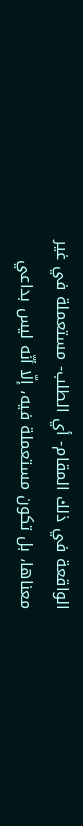الواقعة في ذلك المقام- أي الطلب- مستعملة في غير معناها، بل تكون مستعملة فيه، إلّا أنّه ليس بداعي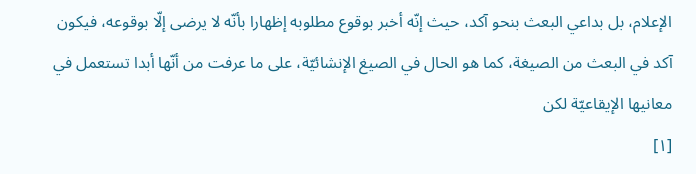الإعلام، بل بداعي البعث بنحو آكد، حيث إنّه أخبر بوقوع مطلوبه إظهارا بأنّه لا يرضى إلّا بوقوعه، فيكون آكد في البعث من الصيغة، كما هو الحال في الصيغ الإنشائيّة، على ما عرفت من أنّها أبدا تستعمل في معانيها الإيقاعيّة لكن
[١]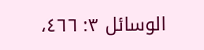الوسائل ٣: ٤٦٦،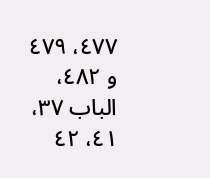٤٧٧، ٤٧٩ و ٤٨٢، الباب ٣٧، ٤١، ٤٢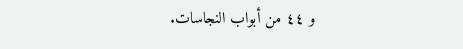و ٤٤ من أبواب النجاسات.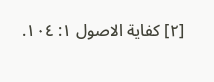[٢] كفاية الاصول ١: ١٠٤.